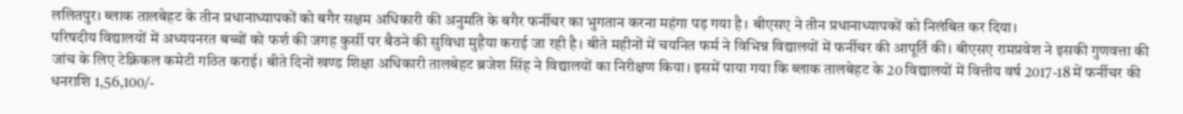ललितपुर। ब्लाक तालबेहट के तीन प्रधानाध्यापकों को बगैर सक्षम अधिकारी की अनुमति के बगैर फर्नीचर का भुगतान करना महंगा पड़ गया है। बीएसए ने तीन प्रधानाध्यापकों को निलंबित कर दिया।
परिषदीय विद्यालयों में अध्ययनरत बच्चों को फर्श की जगह कुर्सी पर बैठने की सुविधा मुहैया कराई जा रही है। बीते महीनों में चयनित फर्म ने विभिन्न विद्यालयों में फर्नीचर की आपूर्ति की। बीएसए रामप्रवेश ने इसकी गुणवत्ता की जांच के लिए टेक्निकल कमेटी गठित कराई। बीते दिनों खण्ड शिक्षा अधिकारी तालबेहट ब्रजेश सिंह ने विद्यालयों का निरीक्षण किया। इसमें पाया गया कि ब्लाक तालबेहट के 20 विद्यालयों में वित्तीय वर्ष 2017-18 में फर्नीचर की धनराशि 1,56,100/-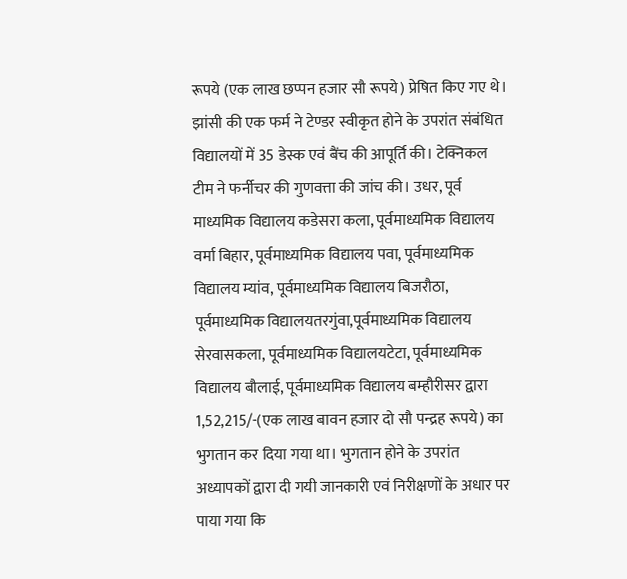रूपये (एक लाख छप्पन हजार सौ रूपये) प्रेषित किए गए थे। झांसी की एक फर्म ने टेण्डर स्वीकृत होने के उपरांत संबंधित विद्यालयों में 35 डेस्क एवं बैंच की आपूर्ति की। टेक्निकल टीम ने फर्नीचर की गुणवत्ता की जांच की। उधर, पूर्व माध्यमिक विद्यालय कडेसरा कला, पूर्वमाध्यमिक विद्यालय वर्मा बिहार, पूर्वमाध्यमिक विद्यालय पवा, पूर्वमाध्यमिक विद्यालय म्यांव, पूर्वमाध्यमिक विद्यालय बिजरौठा, पूर्वमाध्यमिक विद्यालयतरगुंवा,पूर्वमाध्यमिक विद्यालय सेरवासकला, पूर्वमाध्यमिक विद्यालयटेटा, पूर्वमाध्यमिक विद्यालय बौलाई, पूर्वमाध्यमिक विद्यालय बम्हौरीसर द्वारा 1,52,215/-(एक लाख बावन हजार दो सौ पन्द्रह रूपये) का भुगतान कर दिया गया था। भुगतान होने के उपरांत अध्यापकों द्वारा दी गयी जानकारी एवं निरीक्षणों के अधार पर पाया गया कि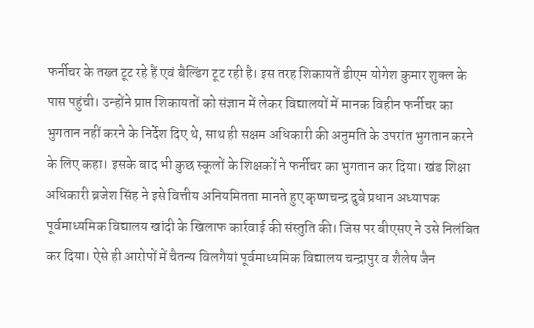फर्नीचर के तख्त टूट रहे हैं एवं बैल्डिंग टूट रही है। इस तरह शिकायतें डीएम योगेश कुमार शुक्ल के पास पहुंची। उन्होंने प्राप्त शिकायतों को संज्ञान में लेकर विद्यालयों में मानक विहीन फर्नीचर का भुगतान नहीं करने के निर्देश दिए थे, साथ ही सक्षम अधिकारी की अनुमति के उपरांत भुगतान करने के लिए कहा। इसके बाद भी कुछ स्कूलों के शिक्षकों ने फर्नीचर का भुगतान कर दिया। खंड शिक्षा अधिकारी ब्रजेश सिंह ने इसे वित्तीय अनियमितता मानते हुए कृष्णचन्द्र दुबे प्रधान अध्यापक पूर्वमाध्यमिक विद्यालय खांदी के खिलाफ कार्रवाई की संस्तुति की। जिस पर बीएसए ने उसे निलंबित कर दिया। ऐसे ही आरोपों में चैतन्य विलगैयां पूर्वमाध्यमिक विद्यालय चन्द्रापुर व शैलेष जैन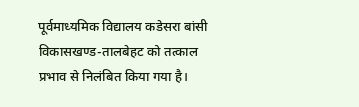पूर्वमाध्यमिक विद्यालय कडेसरा बांसी विकासखण्ड-तालबेहट को तत्काल प्रभाव से निलंबित किया गया है।